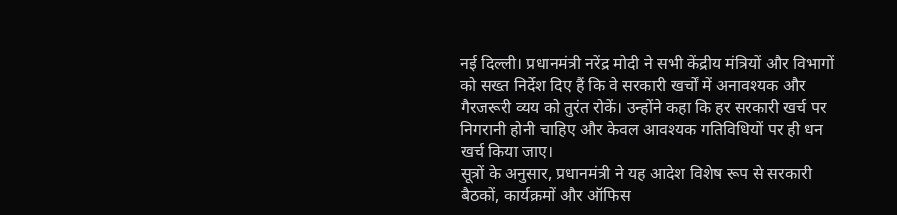नई दिल्ली। प्रधानमंत्री नरेंद्र मोदी ने सभी केंद्रीय मंत्रियों और विभागों को सख्त निर्देश दिए हैं कि वे सरकारी खर्चों में अनावश्यक और गैरजरूरी व्यय को तुरंत रोकें। उन्होंने कहा कि हर सरकारी खर्च पर निगरानी होनी चाहिए और केवल आवश्यक गतिविधियों पर ही धन खर्च किया जाए।
सूत्रों के अनुसार, प्रधानमंत्री ने यह आदेश विशेष रूप से सरकारी बैठकों, कार्यक्रमों और ऑफिस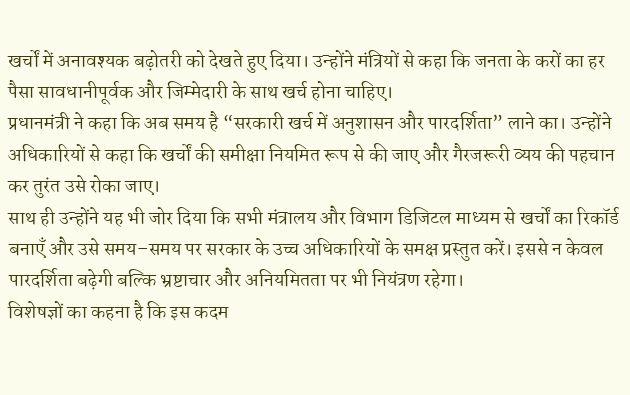खर्चों में अनावश्यक बढ़ोतरी को देखते हुए दिया। उन्होंने मंत्रियों से कहा कि जनता के करों का हर पैसा सावधानीपूर्वक और जिम्मेदारी के साथ खर्च होना चाहिए।
प्रधानमंत्री ने कहा कि अब समय है “सरकारी खर्च में अनुशासन और पारदर्शिता” लाने का। उन्होंने अधिकारियों से कहा कि खर्चों की समीक्षा नियमित रूप से की जाए और गैरजरूरी व्यय की पहचान कर तुरंत उसे रोका जाए।
साथ ही उन्होंने यह भी जोर दिया कि सभी मंत्रालय और विभाग डिजिटल माध्यम से खर्चों का रिकॉर्ड बनाएँ और उसे समय–समय पर सरकार के उच्च अधिकारियों के समक्ष प्रस्तुत करें। इससे न केवल पारदर्शिता बढ़ेगी बल्कि भ्रष्टाचार और अनियमितता पर भी नियंत्रण रहेगा।
विशेषज्ञों का कहना है कि इस कदम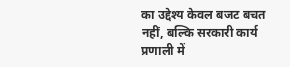का उद्देश्य केवल बजट बचत नहीं, बल्कि सरकारी कार्य प्रणाली में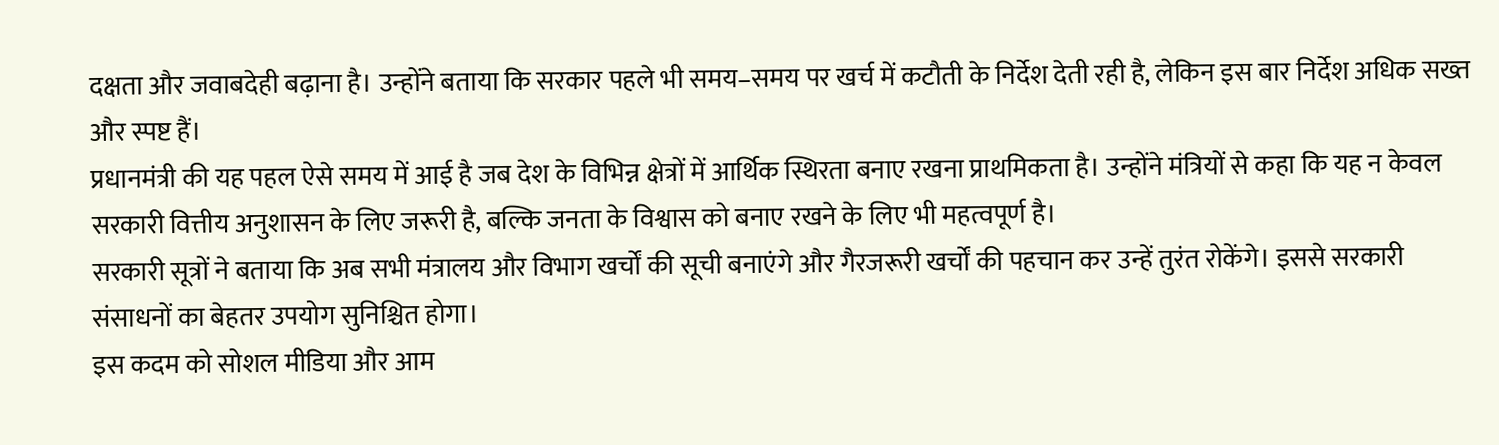दक्षता और जवाबदेही बढ़ाना है। उन्होंने बताया कि सरकार पहले भी समय–समय पर खर्च में कटौती के निर्देश देती रही है, लेकिन इस बार निर्देश अधिक सख्त और स्पष्ट हैं।
प्रधानमंत्री की यह पहल ऐसे समय में आई है जब देश के विभिन्न क्षेत्रों में आर्थिक स्थिरता बनाए रखना प्राथमिकता है। उन्होंने मंत्रियों से कहा कि यह न केवल सरकारी वित्तीय अनुशासन के लिए जरूरी है, बल्कि जनता के विश्वास को बनाए रखने के लिए भी महत्वपूर्ण है।
सरकारी सूत्रों ने बताया कि अब सभी मंत्रालय और विभाग खर्चों की सूची बनाएंगे और गैरजरूरी खर्चों की पहचान कर उन्हें तुरंत रोकेंगे। इससे सरकारी संसाधनों का बेहतर उपयोग सुनिश्चित होगा।
इस कदम को सोशल मीडिया और आम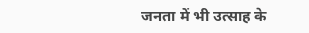जनता में भी उत्साह के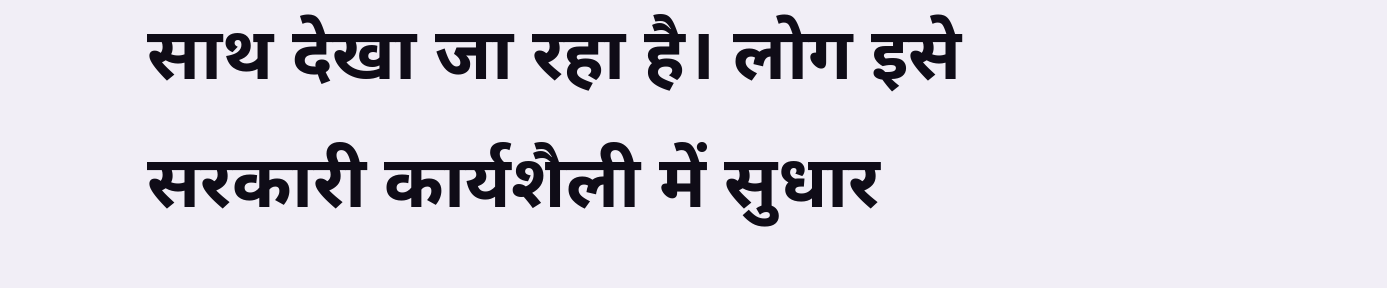साथ देखा जा रहा है। लोग इसे सरकारी कार्यशैली में सुधार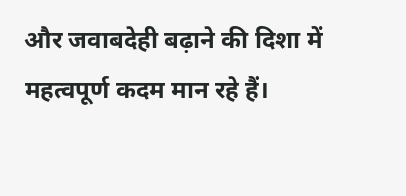और जवाबदेही बढ़ाने की दिशा में महत्वपूर्ण कदम मान रहे हैं।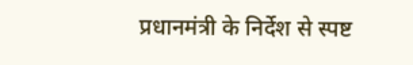प्रधानमंत्री के निर्देश से स्पष्ट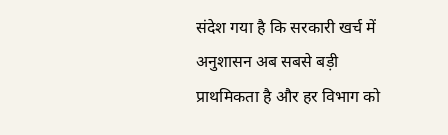संदेश गया है कि सरकारी खर्च में अनुशासन अब सबसे बड़ी प्राथमिकता है और हर विभाग को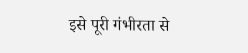इसे पूरी गंभीरता से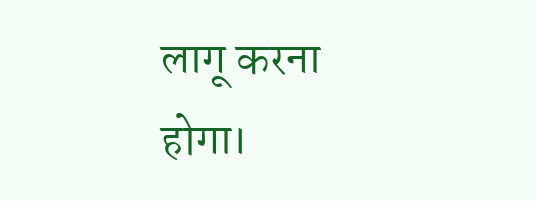लागू करना होगा।